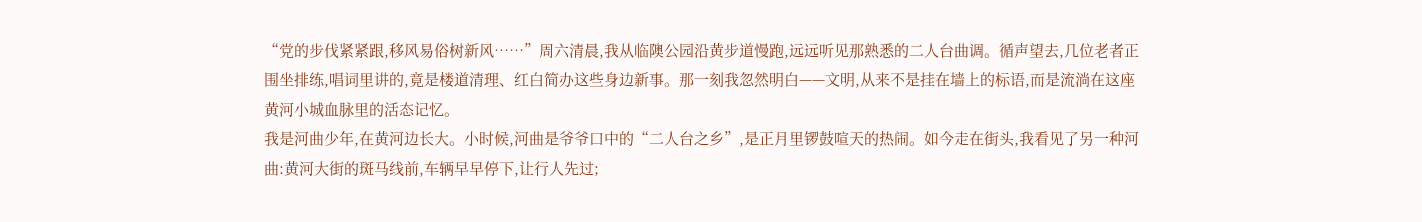“党的步伐紧紧跟,移风易俗树新风……”周六清晨,我从临隩公园沿黄步道慢跑,远远听见那熟悉的二人台曲调。循声望去,几位老者正围坐排练,唱词里讲的,竟是楼道清理、红白简办这些身边新事。那一刻我忽然明白——文明,从来不是挂在墙上的标语,而是流淌在这座黄河小城血脉里的活态记忆。
我是河曲少年,在黄河边长大。小时候,河曲是爷爷口中的“二人台之乡”,是正月里锣鼓喧天的热闹。如今走在街头,我看见了另一种河曲:黄河大街的斑马线前,车辆早早停下,让行人先过;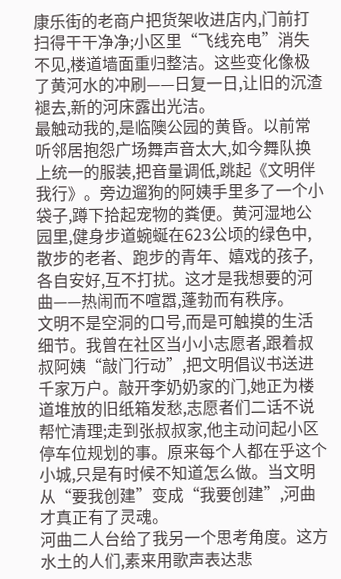康乐街的老商户把货架收进店内,门前打扫得干干净净;小区里“飞线充电”消失不见,楼道墙面重归整洁。这些变化像极了黄河水的冲刷——日复一日,让旧的沉渣褪去,新的河床露出光洁。
最触动我的,是临隩公园的黄昏。以前常听邻居抱怨广场舞声音太大,如今舞队换上统一的服装,把音量调低,跳起《文明伴我行》。旁边遛狗的阿姨手里多了一个小袋子,蹲下拾起宠物的粪便。黄河湿地公园里,健身步道蜿蜒在623公顷的绿色中,散步的老者、跑步的青年、嬉戏的孩子,各自安好,互不打扰。这才是我想要的河曲——热闹而不喧嚣,蓬勃而有秩序。
文明不是空洞的口号,而是可触摸的生活细节。我曾在社区当小小志愿者,跟着叔叔阿姨“敲门行动”,把文明倡议书送进千家万户。敲开李奶奶家的门,她正为楼道堆放的旧纸箱发愁,志愿者们二话不说帮忙清理;走到张叔叔家,他主动问起小区停车位规划的事。原来每个人都在乎这个小城,只是有时候不知道怎么做。当文明从“要我创建”变成“我要创建”,河曲才真正有了灵魂。
河曲二人台给了我另一个思考角度。这方水土的人们,素来用歌声表达悲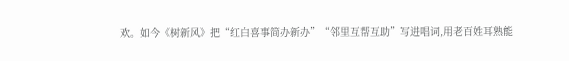欢。如今《树新风》把“红白喜事简办新办”“邻里互帮互助”写进唱词,用老百姓耳熟能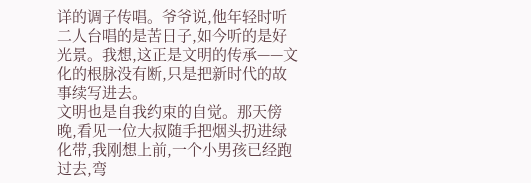详的调子传唱。爷爷说,他年轻时听二人台唱的是苦日子,如今听的是好光景。我想,这正是文明的传承——文化的根脉没有断,只是把新时代的故事续写进去。
文明也是自我约束的自觉。那天傍晚,看见一位大叔随手把烟头扔进绿化带,我刚想上前,一个小男孩已经跑过去,弯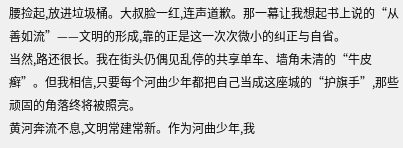腰捡起,放进垃圾桶。大叔脸一红,连声道歉。那一幕让我想起书上说的“从善如流”——文明的形成,靠的正是这一次次微小的纠正与自省。
当然,路还很长。我在街头仍偶见乱停的共享单车、墙角未清的“牛皮癣”。但我相信,只要每个河曲少年都把自己当成这座城的“护旗手”,那些顽固的角落终将被照亮。
黄河奔流不息,文明常建常新。作为河曲少年,我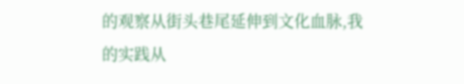的观察从街头巷尾延伸到文化血脉,我的实践从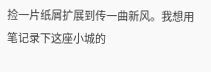捡一片纸屑扩展到传一曲新风。我想用笔记录下这座小城的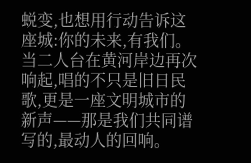蜕变,也想用行动告诉这座城:你的未来,有我们。当二人台在黄河岸边再次响起,唱的不只是旧日民歌,更是一座文明城市的新声——那是我们共同谱写的,最动人的回响。